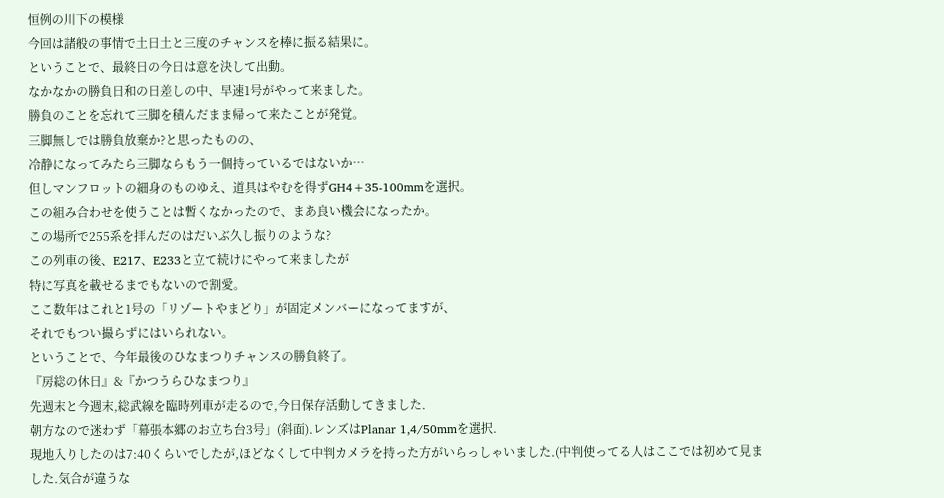恒例の川下の模様
今回は諸般の事情で土日土と三度のチャンスを棒に振る結果に。
ということで、最終日の今日は意を決して出動。
なかなかの勝負日和の日差しの中、早速1号がやって来ました。
勝負のことを忘れて三脚を積んだまま帰って来たことが発覚。
三脚無しでは勝負放棄か?と思ったものの、
冷静になってみたら三脚ならもう一個持っているではないか…
但しマンフロットの細身のものゆえ、道具はやむを得ずGH4+35-100mmを選択。
この組み合わせを使うことは暫くなかったので、まあ良い機会になったか。
この場所で255系を拝んだのはだいぶ久し振りのような?
この列車の後、E217、E233と立て続けにやって来ましたが
特に写真を載せるまでもないので割愛。
ここ数年はこれと1号の「リゾートやまどり」が固定メンバーになってますが、
それでもつい撮らずにはいられない。
ということで、今年最後のひなまつりチャンスの勝負終了。
『房総の休日』&『かつうらひなまつり』
先週末と今週末,総武線を臨時列車が走るので,今日保存活動してきました.
朝方なので迷わず「幕張本郷のお立ち台3号」(斜面).レンズはPlanar 1,4/50mmを選択.
現地入りしたのは7:40くらいでしたが,ほどなくして中判カメラを持った方がいらっしゃいました.(中判使ってる人はここでは初めて見ました.気合が違うな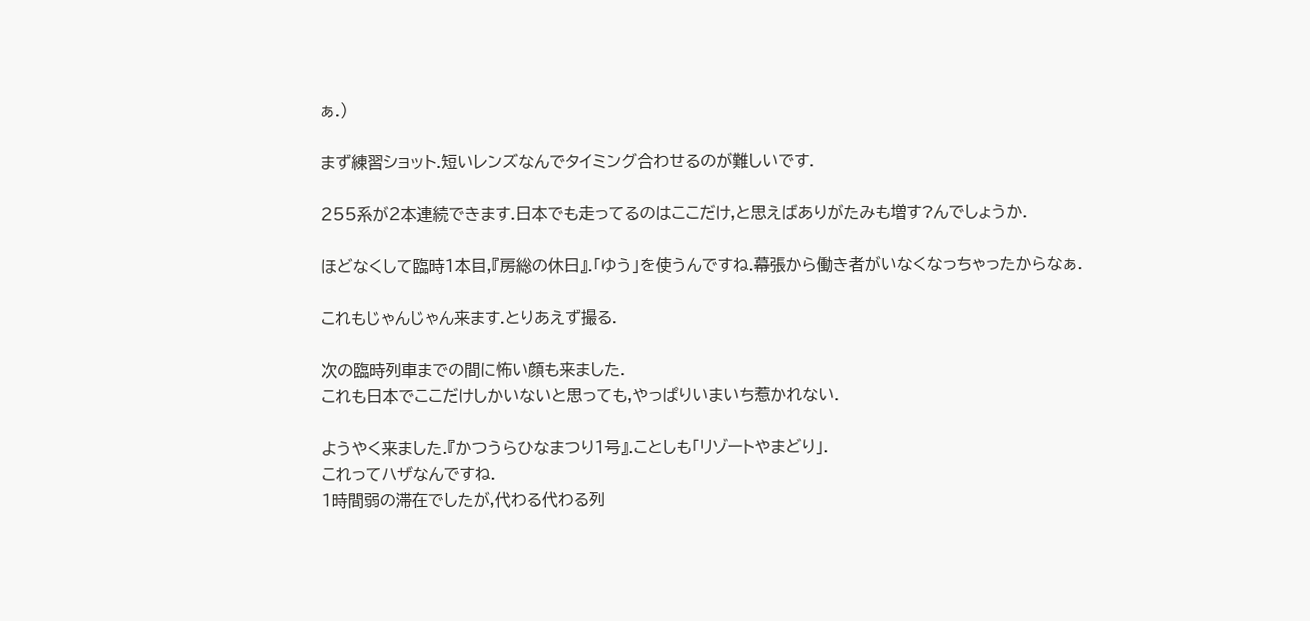ぁ.)

まず練習ショット.短いレンズなんでタイミング合わせるのが難しいです.

255系が2本連続できます.日本でも走ってるのはここだけ,と思えばありがたみも増す?んでしょうか.

ほどなくして臨時1本目,『房総の休日』.「ゆう」を使うんですね.幕張から働き者がいなくなっちゃったからなぁ.

これもじゃんじゃん来ます.とりあえず撮る.

次の臨時列車までの間に怖い顔も来ました.
これも日本でここだけしかいないと思っても,やっぱりいまいち惹かれない.

ようやく来ました.『かつうらひなまつり1号』.ことしも「リゾートやまどり」.
これってハザなんですね.
1時間弱の滞在でしたが,代わる代わる列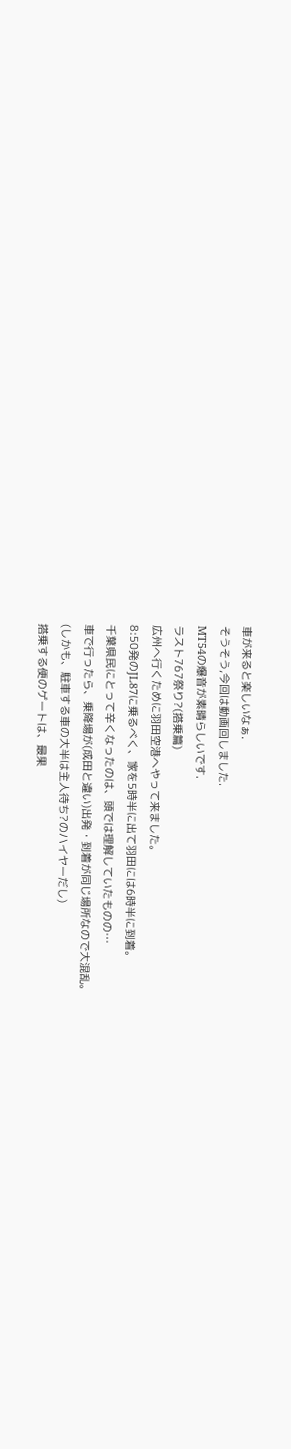車が来ると楽しいなぁ.
そうそう,今回は動画回しました.
MT54の爆音が素晴らしいです.
ラスト767祭り?(搭乗篇)
広州へ行くために羽田空港へやって来ました。
8:50発のJL87に乗るべく、家を5時半に出て羽田には6時半に到着。
千葉県民にとって辛くなったのは、頭では理解していたものの…
車で行ったら、乗降場が(成田と違い)出発・到着が同じ場所なので大混乱。
(しかも、駐車する車の大半は主人待ち?のハイヤーだし)
搭乗する便のゲートは、最果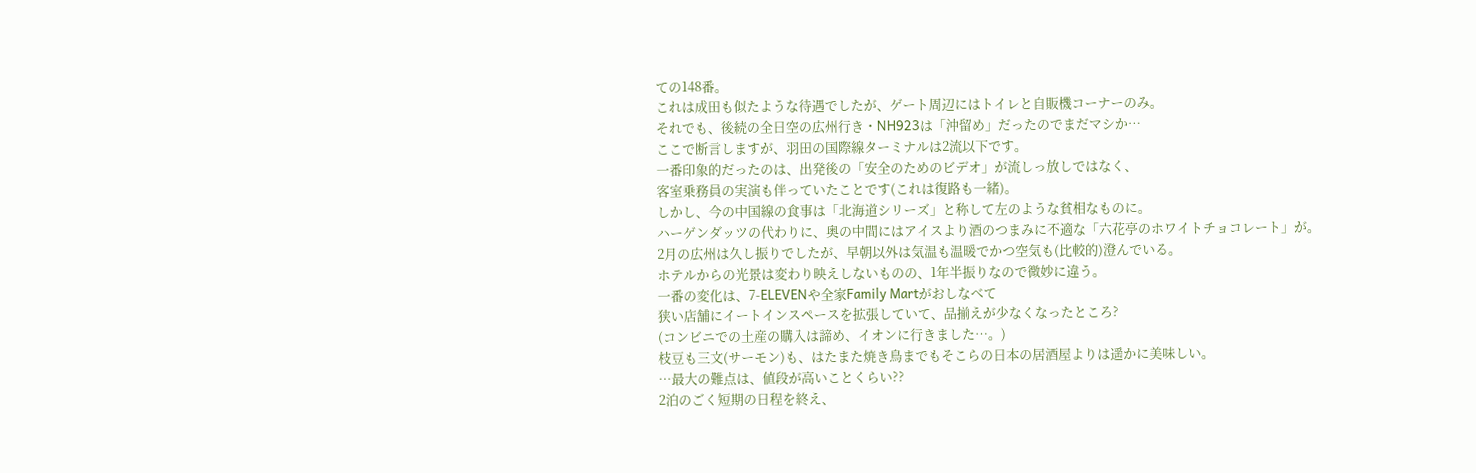ての148番。
これは成田も似たような待遇でしたが、ゲート周辺にはトイレと自販機コーナーのみ。
それでも、後続の全日空の広州行き・NH923は「沖留め」だったのでまだマシか…
ここで断言しますが、羽田の国際線ターミナルは2流以下です。
一番印象的だったのは、出発後の「安全のためのビデオ」が流しっ放しではなく、
客室乗務員の実演も伴っていたことです(これは復路も一緒)。
しかし、今の中国線の食事は「北海道シリーズ」と称して左のような貧相なものに。
ハーゲンダッツの代わりに、奥の中間にはアイスより酒のつまみに不適な「六花亭のホワイトチョコレート」が。
2月の広州は久し振りでしたが、早朝以外は気温も温暖でかつ空気も(比較的)澄んでいる。
ホテルからの光景は変わり映えしないものの、1年半振りなので微妙に違う。
一番の変化は、7-ELEVENや全家Family Martがおしなべて
狭い店舗にイートインスペースを拡張していて、品揃えが少なくなったところ?
(コンビニでの土産の購入は諦め、イオンに行きました…。)
枝豆も三文(サーモン)も、はたまた焼き鳥までもそこらの日本の居酒屋よりは遥かに美味しい。
…最大の難点は、値段が高いことくらい??
2泊のごく短期の日程を終え、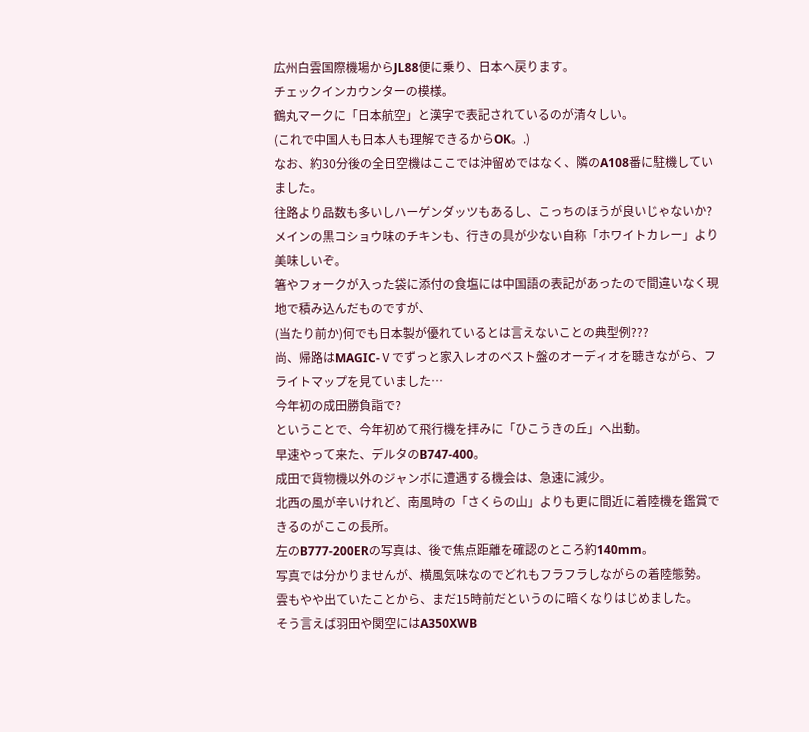広州白雲国際機場からJL88便に乗り、日本へ戻ります。
チェックインカウンターの模様。
鶴丸マークに「日本航空」と漢字で表記されているのが清々しい。
(これで中国人も日本人も理解できるからOK。.)
なお、約30分後の全日空機はここでは沖留めではなく、隣のA108番に駐機していました。
往路より品数も多いしハーゲンダッツもあるし、こっちのほうが良いじゃないか?
メインの黒コショウ味のチキンも、行きの具が少ない自称「ホワイトカレー」より美味しいぞ。
箸やフォークが入った袋に添付の食塩には中国語の表記があったので間違いなく現地で積み込んだものですが、
(当たり前か)何でも日本製が優れているとは言えないことの典型例???
尚、帰路はMAGIC-Ⅴでずっと家入レオのベスト盤のオーディオを聴きながら、フライトマップを見ていました…
今年初の成田勝負詣で?
ということで、今年初めて飛行機を拝みに「ひこうきの丘」へ出動。
早速やって来た、デルタのB747-400。
成田で貨物機以外のジャンボに遭遇する機会は、急速に減少。
北西の風が辛いけれど、南風時の「さくらの山」よりも更に間近に着陸機を鑑賞できるのがここの長所。
左のB777-200ERの写真は、後で焦点距離を確認のところ約140mm。
写真では分かりませんが、横風気味なのでどれもフラフラしながらの着陸態勢。
雲もやや出ていたことから、まだ15時前だというのに暗くなりはじめました。
そう言えば羽田や関空にはA350XWB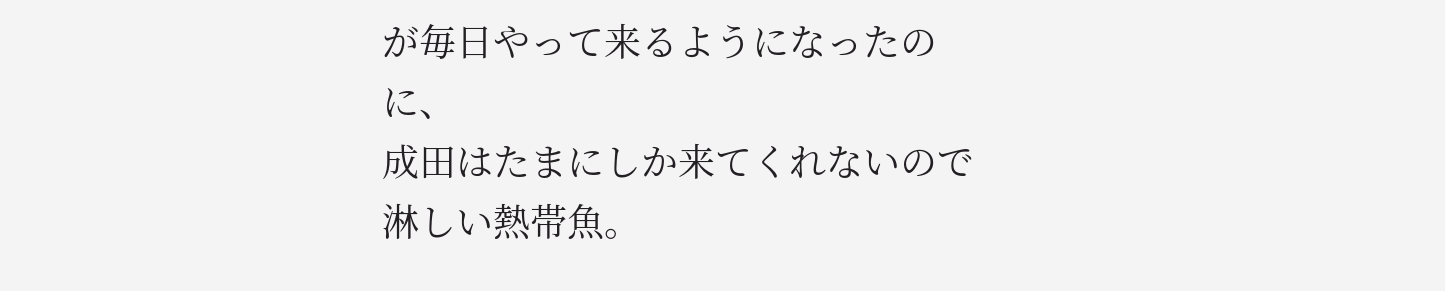が毎日やって来るようになったのに、
成田はたまにしか来てくれないので淋しい熱帯魚。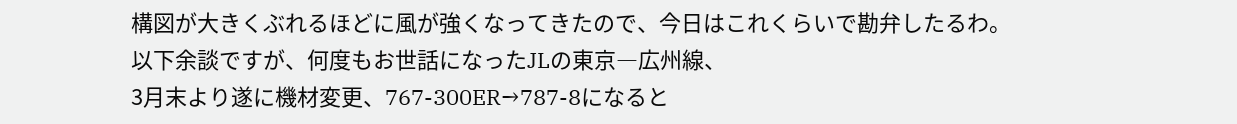構図が大きくぶれるほどに風が強くなってきたので、今日はこれくらいで勘弁したるわ。
以下余談ですが、何度もお世話になったJLの東京―広州線、
3月末より遂に機材変更、767-300ER→787-8になると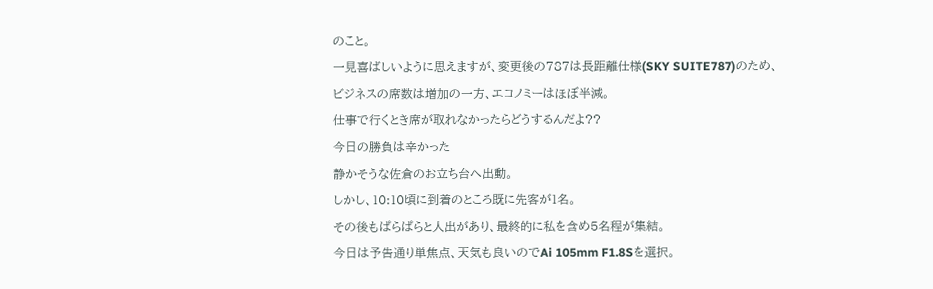のこと。
一見喜ばしいように思えますが、変更後の787は長距離仕様(SKY SUITE787)のため、
ビジネスの席数は増加の一方、エコノミーはほぼ半減。
仕事で行くとき席が取れなかったらどうするんだよ??
今日の勝負は辛かった
静かそうな佐倉のお立ち台へ出動。
しかし、10:10頃に到着のところ既に先客が1名。
その後もぱらぱらと人出があり、最終的に私を含め5名程が集結。
今日は予告通り単焦点、天気も良いのでAi 105mm F1.8Sを選択。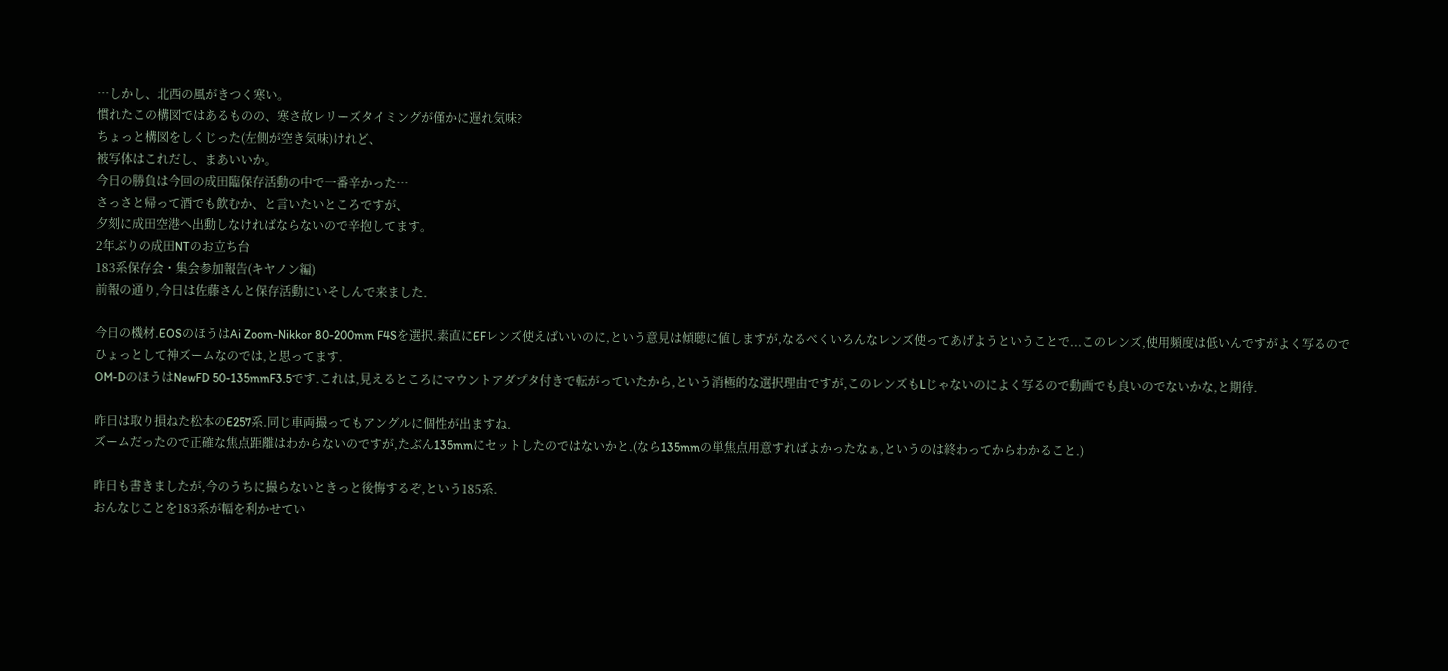…しかし、北西の風がきつく寒い。
慣れたこの構図ではあるものの、寒さ故レリーズタイミングが僅かに遅れ気味?
ちょっと構図をしくじった(左側が空き気味)けれど、
被写体はこれだし、まあいいか。
今日の勝負は今回の成田臨保存活動の中で一番辛かった…
さっさと帰って酒でも飲むか、と言いたいところですが、
夕刻に成田空港へ出動しなければならないので辛抱してます。
2年ぶりの成田NTのお立ち台
183系保存会・集会参加報告(キヤノン編)
前報の通り,今日は佐藤さんと保存活動にいそしんで来ました.

今日の機材.EOSのほうはAi Zoom-Nikkor 80-200mm F4Sを選択.素直にEFレンズ使えばいいのに,という意見は傾聴に値しますが,なるべくいろんなレンズ使ってあげようということで...このレンズ,使用頻度は低いんですがよく写るのでひょっとして神ズームなのでは,と思ってます.
OM-DのほうはNewFD 50-135mmF3.5です.これは,見えるところにマウントアダプタ付きで転がっていたから,という消極的な選択理由ですが,このレンズもLじゃないのによく写るので動画でも良いのでないかな,と期待.

昨日は取り損ねた松本のE257系.同じ車両撮ってもアングルに個性が出ますね.
ズームだったので正確な焦点距離はわからないのですが,たぶん135mmにセットしたのではないかと.(なら135mmの単焦点用意すればよかったなぁ,というのは終わってからわかること.)

昨日も書きましたが,今のうちに撮らないときっと後悔するぞ,という185系.
おんなじことを183系が幅を利かせてい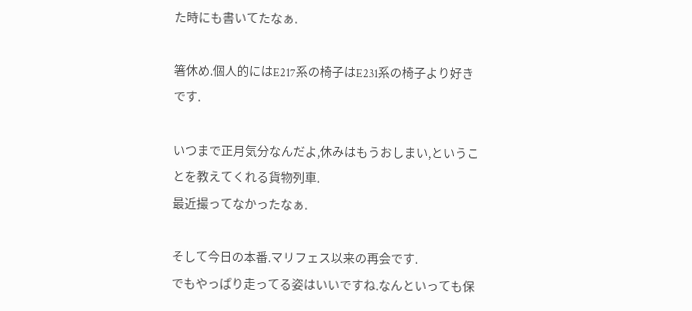た時にも書いてたなぁ.

箸休め.個人的にはE217系の椅子はE231系の椅子より好きです.

いつまで正月気分なんだよ,休みはもうおしまい,ということを教えてくれる貨物列車.
最近撮ってなかったなぁ.

そして今日の本番.マリフェス以来の再会です.
でもやっぱり走ってる姿はいいですね.なんといっても保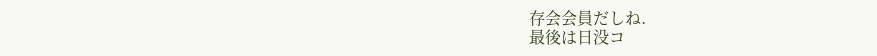存会会員だしね.
最後は日没コ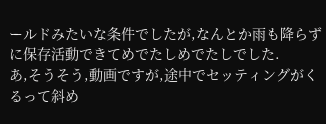ールドみたいな条件でしたが,なんとか雨も降らずに保存活動できてめでたしめでたしでした.
あ,そうそう,動画ですが,途中でセッティングがくるって斜め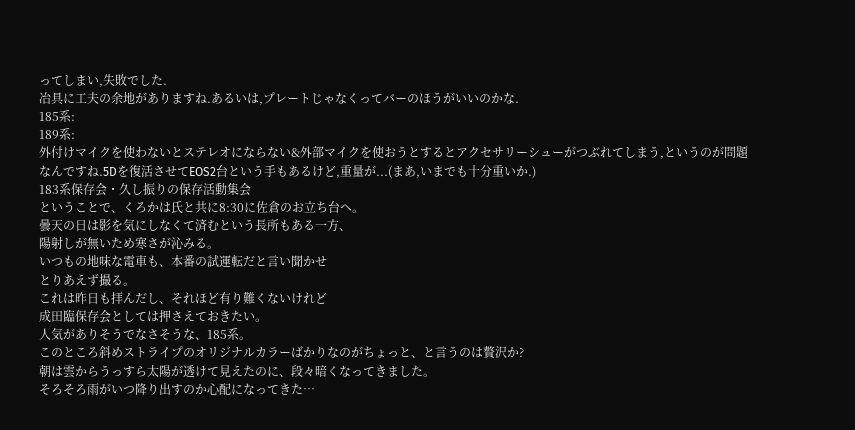ってしまい,失敗でした.
冶具に工夫の余地がありますね.あるいは,プレートじゃなくってバーのほうがいいのかな.
185系:
189系:
外付けマイクを使わないとステレオにならない&外部マイクを使おうとするとアクセサリーシューがつぶれてしまう,というのが問題なんですね.5Dを復活させてEOS2台という手もあるけど,重量が...(まあ,いまでも十分重いか.)
183系保存会・久し振りの保存活動集会
ということで、くろかは氏と共に8:30に佐倉のお立ち台へ。
曇天の日は影を気にしなくて済むという長所もある一方、
陽射しが無いため寒さが沁みる。
いつもの地味な電車も、本番の試運転だと言い聞かせ
とりあえず撮る。
これは昨日も拝んだし、それほど有り難くないけれど
成田臨保存会としては押さえておきたい。
人気がありそうでなさそうな、185系。
このところ斜めストライプのオリジナルカラーばかりなのがちょっと、と言うのは贅沢か?
朝は雲からうっすら太陽が透けて見えたのに、段々暗くなってきました。
そろそろ雨がいつ降り出すのか心配になってきた…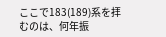ここで183(189)系を拝むのは、何年振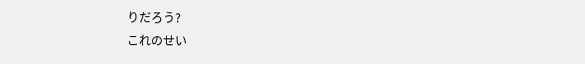りだろう?
これのせい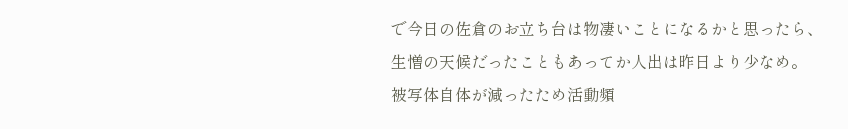で今日の佐倉のお立ち台は物凄いことになるかと思ったら、
生憎の天候だったこともあってか人出は昨日より少なめ。
被写体自体が減ったため活動頻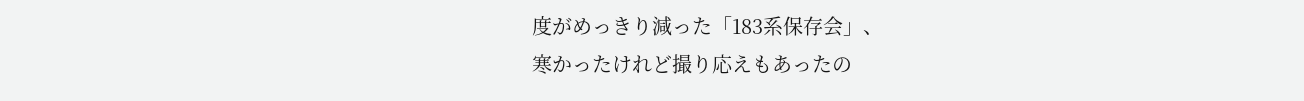度がめっきり減った「183系保存会」、
寒かったけれど撮り応えもあったの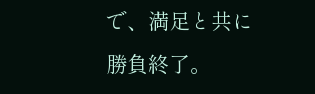で、満足と共に勝負終了。